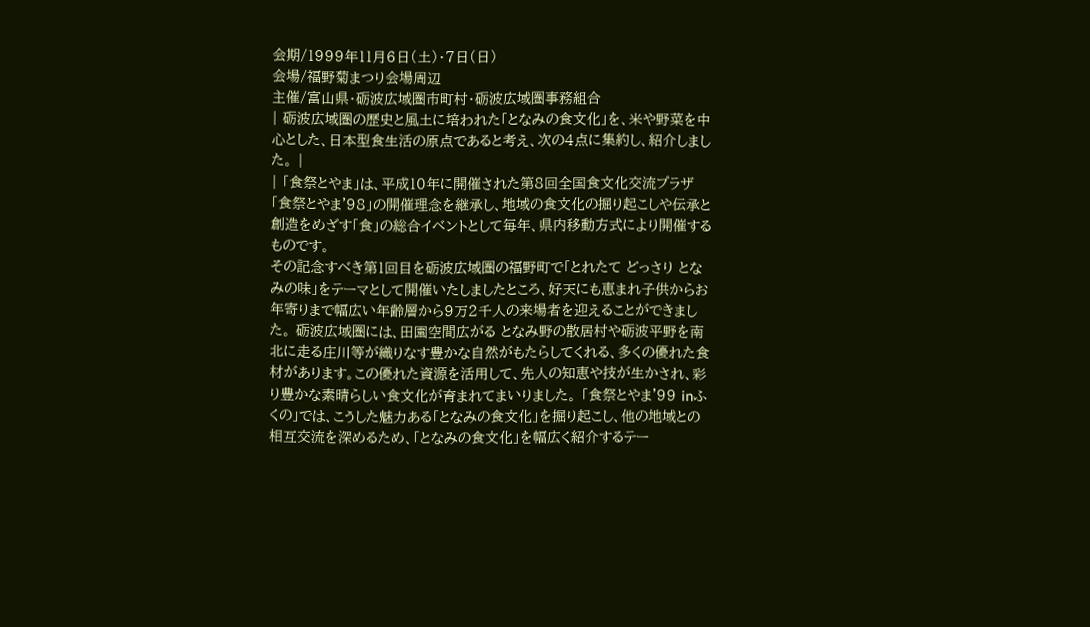会期/1999年11月6日(土)・7日(日)
会場/福野菊まつり会場周辺
主催/富山県・砺波広域圏市町村・砺波広域圏事務組合
| 砺波広域圏の歴史と風土に培われた「となみの食文化」を、米や野菜を中心とした、日本型食生活の原点であると考え、次の4点に集約し、紹介しました。 |
| 「食祭とやま」は、平成10年に開催された第8回全国食文化交流プラザ「食祭とやま'98」の開催理念を継承し、地域の食文化の掘り起こしや伝承と創造をめざす「食」の総合イベントとして毎年、県内移動方式により開催するものです。
その記念すべき第1回目を砺波広域圏の福野町で「とれたて どっさり となみの味」をテーマとして開催いたしましたところ、好天にも恵まれ子供からお年寄りまで幅広い年齢層から9万2千人の来場者を迎えることができました。 砺波広域圏には、田園空間広がる となみ野の散居村や砺波平野を南北に走る庄川等が織りなす豊かな自然がもたらしてくれる、多くの優れた食材があります。この優れた資源を活用して、先人の知恵や技が生かされ、彩 り豊かな素晴らしい食文化が育まれてまいりました。 「食祭とやま'99 inふくの」では、こうした魅力ある「となみの食文化」を掘り起こし、他の地域との相互交流を深めるため、「となみの食文化」を幅広く紹介するテー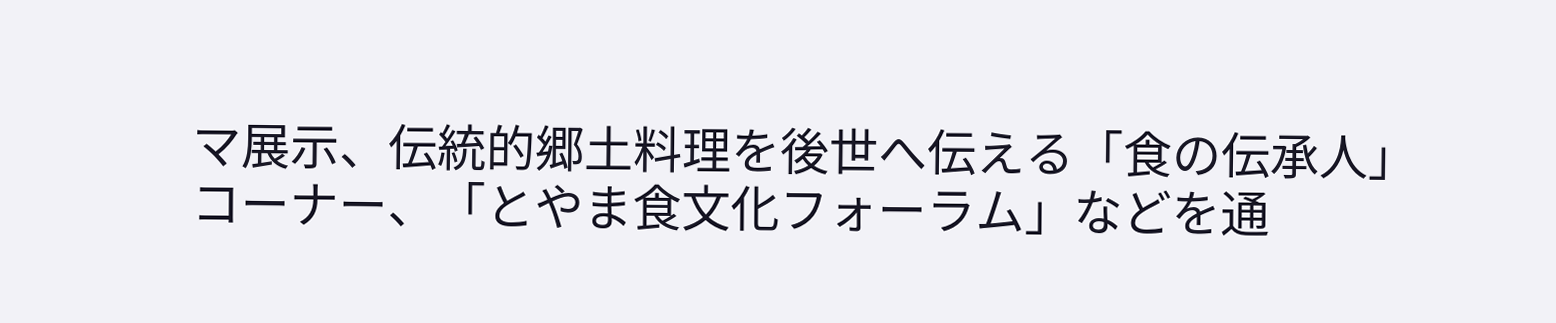マ展示、伝統的郷土料理を後世へ伝える「食の伝承人」コーナー、「とやま食文化フォーラム」などを通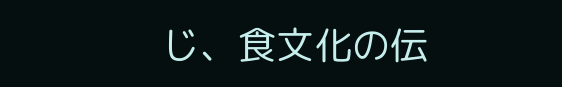じ、食文化の伝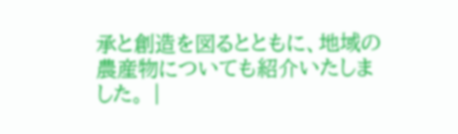承と創造を図るとともに、地域の農産物についても紹介いたしました。 |